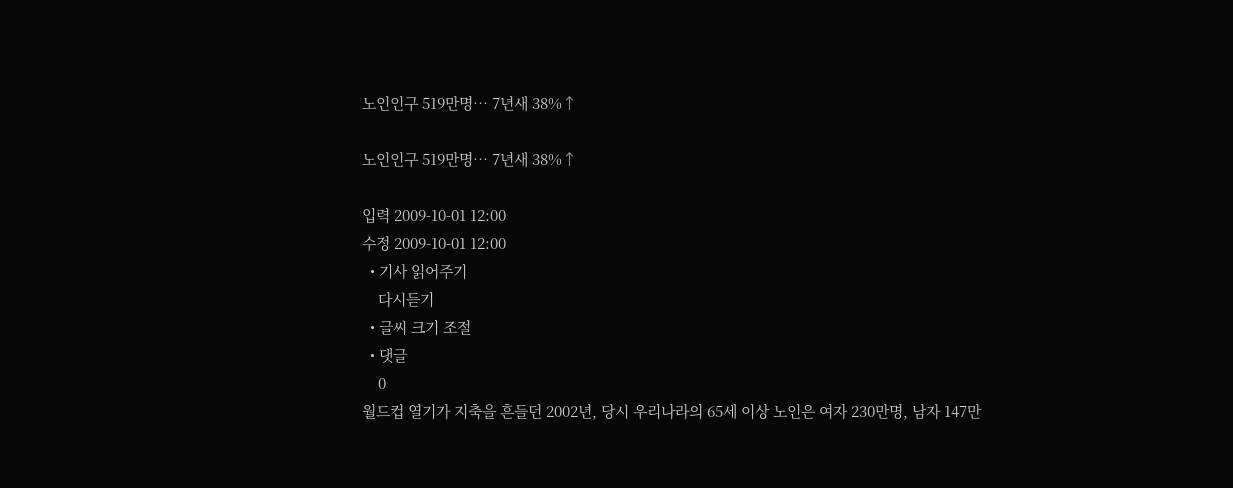노인인구 519만명… 7년새 38%↑

노인인구 519만명… 7년새 38%↑

입력 2009-10-01 12:00
수정 2009-10-01 12:00
  • 기사 읽어주기
    다시듣기
  • 글씨 크기 조절
  • 댓글
    0
월드컵 열기가 지축을 흔들던 2002년, 당시 우리나라의 65세 이상 노인은 여자 230만명, 남자 147만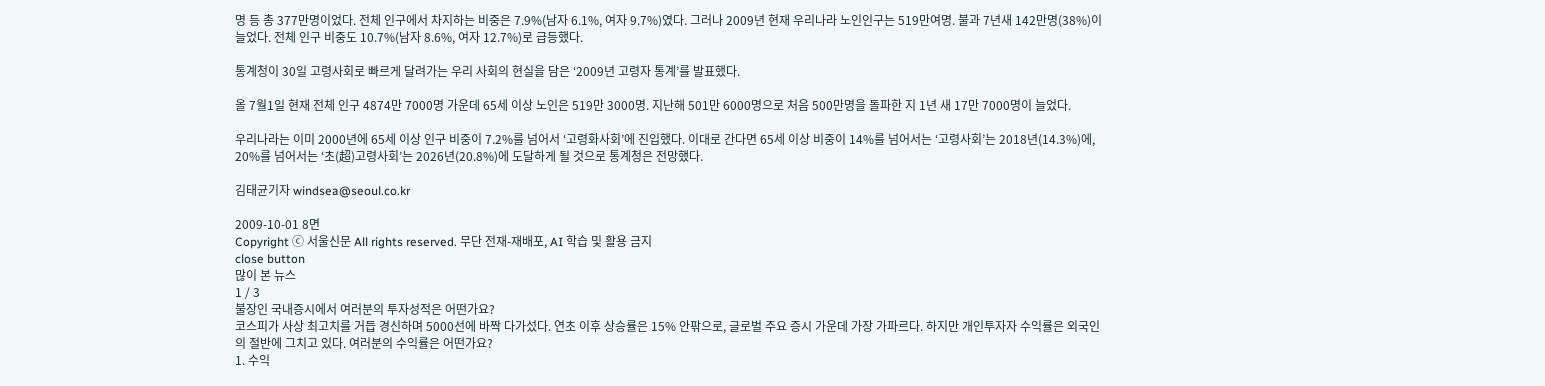명 등 총 377만명이었다. 전체 인구에서 차지하는 비중은 7.9%(남자 6.1%, 여자 9.7%)였다. 그러나 2009년 현재 우리나라 노인인구는 519만여명. 불과 7년새 142만명(38%)이 늘었다. 전체 인구 비중도 10.7%(남자 8.6%, 여자 12.7%)로 급등했다.

통계청이 30일 고령사회로 빠르게 달려가는 우리 사회의 현실을 담은 ‘2009년 고령자 통계’를 발표했다.

올 7월1일 현재 전체 인구 4874만 7000명 가운데 65세 이상 노인은 519만 3000명. 지난해 501만 6000명으로 처음 500만명을 돌파한 지 1년 새 17만 7000명이 늘었다.

우리나라는 이미 2000년에 65세 이상 인구 비중이 7.2%를 넘어서 ‘고령화사회’에 진입했다. 이대로 간다면 65세 이상 비중이 14%를 넘어서는 ‘고령사회’는 2018년(14.3%)에, 20%를 넘어서는 ‘초(超)고령사회’는 2026년(20.8%)에 도달하게 될 것으로 통계청은 전망했다.

김태균기자 windsea@seoul.co.kr

2009-10-01 8면
Copyright ⓒ 서울신문 All rights reserved. 무단 전재-재배포, AI 학습 및 활용 금지
close button
많이 본 뉴스
1 / 3
불장인 국내증시에서 여러분의 투자성적은 어떤가요?
코스피가 사상 최고치를 거듭 경신하며 5000선에 바짝 다가섰다. 연초 이후 상승률은 15% 안팎으로, 글로벌 주요 증시 가운데 가장 가파르다. 하지만 개인투자자 수익률은 외국인의 절반에 그치고 있다. 여러분의 수익률은 어떤가요?
1. 수익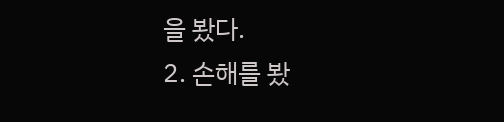을 봤다.
2. 손해를 봤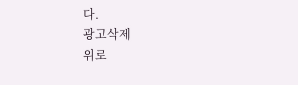다.
광고삭제
위로